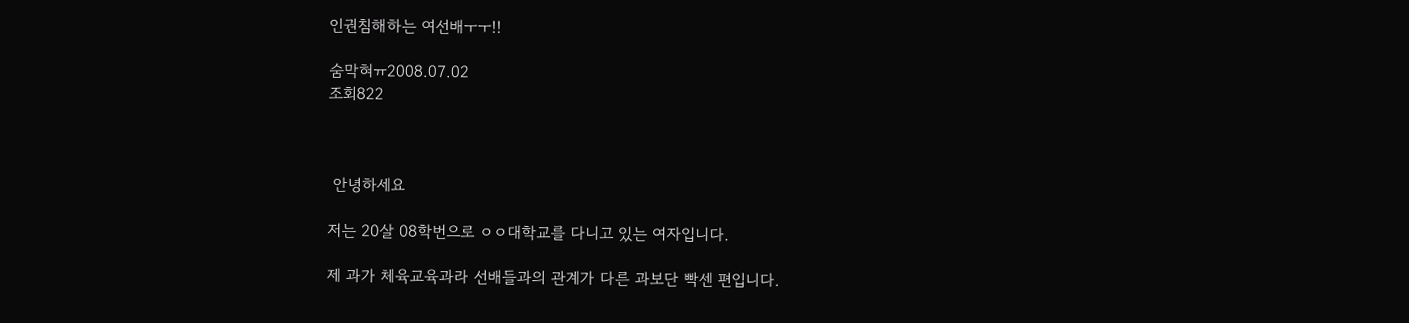인권침해하는 여선배ㅜㅜ!!

숨막혀ㅠ2008.07.02
조회822



 안녕하세요

저는 20살 08학번으로 ㅇㅇ대학교를 다니고 있는 여자입니다.

제 과가 체육교육과라 선배들과의 관계가 다른 과보단 빡센 편입니다.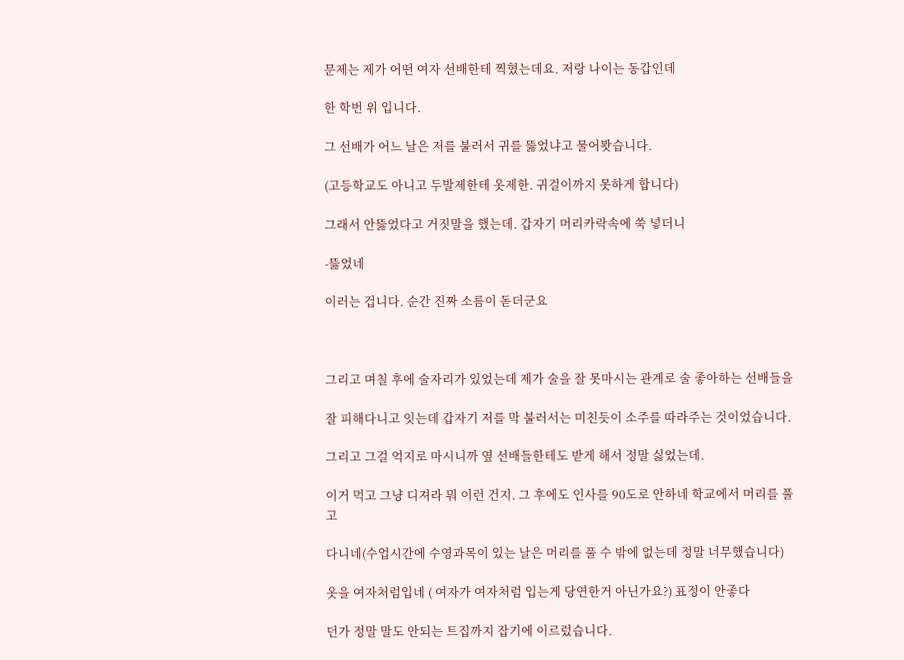문제는 제가 어떤 여자 선배한테 찍혔는데요. 저랑 나이는 동갑인데

한 학번 위 입니다.

그 선배가 어느 날은 저를 불러서 귀를 뚫었냐고 물어봣습니다.

(고등학교도 아니고 두발제한테 옷제한. 귀걸이까지 못하게 합니다)

그래서 안뚫었다고 거짓말을 했는데. 갑자기 머리카락속에 쑥 넣더니

-뚫었네

이러는 겁니다. 순간 진짜 소름이 돋더군요



그리고 며칠 후에 술자리가 있었는데 제가 술을 잘 못마시는 관계로 술 좋아하는 선배들을

잘 피해다니고 잇는데 갑자기 저를 막 불러서는 미친듯이 소주를 따라주는 것이었습니다.

그리고 그걸 억지로 마시니까 옆 선배들한테도 받게 해서 정말 싫었는데.

이거 먹고 그냥 디져라 뭐 이런 건지. 그 후에도 인사를 90도로 안하네 학교에서 머리를 풀고

다니네(수업시간에 수영과목이 있는 날은 머리를 풀 수 밖에 없는데 정말 너무했습니다)

옷을 여자처럼입네 ( 여자가 여자처럼 입는게 당연한거 아닌가요?) 표정이 안좋다

던가 정말 말도 안되는 트집까지 잡기에 이르렀습니다.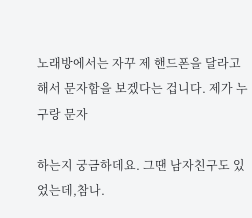노래방에서는 자꾸 제 핸드폰을 달라고 해서 문자함을 보겠다는 겁니다. 제가 누구랑 문자

하는지 궁금하데요. 그땐 남자친구도 있었는데,참나.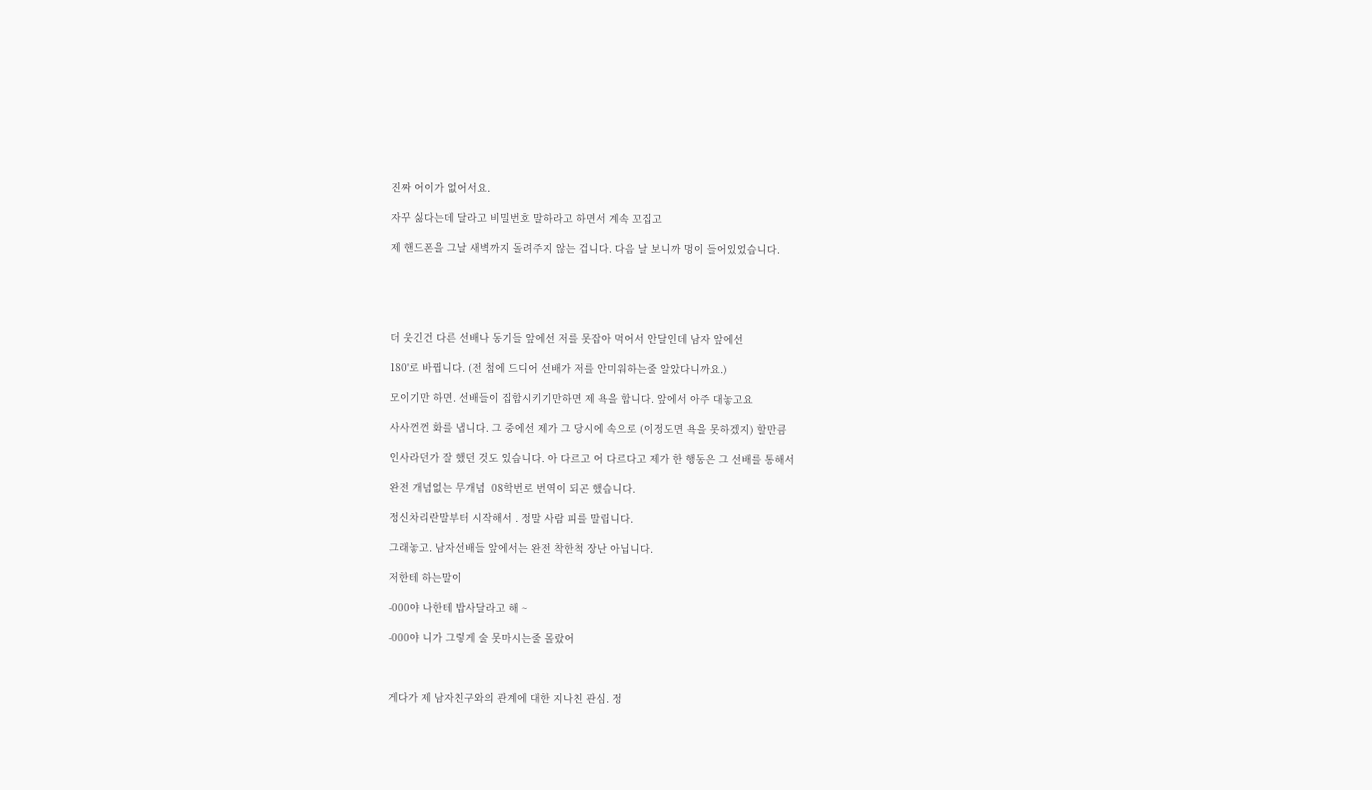진짜 어이가 없어서요.

자꾸 싫다는데 달라고 비밀번호 말하라고 하면서 계속 꼬집고

제 핸드폰을 그날 새벽까지 돌려주지 않는 겁니다. 다음 날 보니까 멍이 들어있었습니다.





더 웃긴건 다른 선배나 동기들 앞에선 저를 못잡아 먹어서 안달인데 남자 앞에선

180'로 바뀝니다. (전 첨에 드디어 선배가 저를 안미워하는줄 알았다니까요.)

모이기만 하면. 선배들이 집합시키기만하면 제 욕을 합니다. 앞에서 아주 대놓고요

사사껀껀 화를 냅니다. 그 중에선 제가 그 당시에 속으로 (이정도면 욕을 못하겠지) 할만큼

인사라던가 잘 했던 것도 있습니다. 아 다르고 어 다르다고 제가 한 행동은 그 선배를 통해서

완전 개념없는 무개념  08학번로 번역이 되곤 했습니다.

정신차리란말부터 시작해서 . 정말 사람 피를 말립니다.

그래놓고. 남자선배들 앞에서는 완전 착한척 장난 아닙니다.

저한테 하는말이

-000야 나한테 밥사달라고 해 ~

-000야 니가 그렇게 술 못마시는줄 몰랐어



게다가 제 남자친구와의 관계에 대한 지나친 관심. 정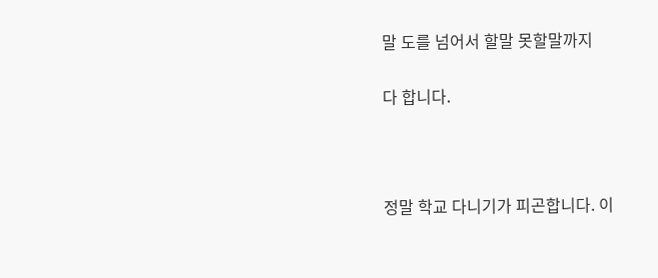말 도를 넘어서 할말 못할말까지

다 합니다.



정말 학교 다니기가 피곤합니다. 이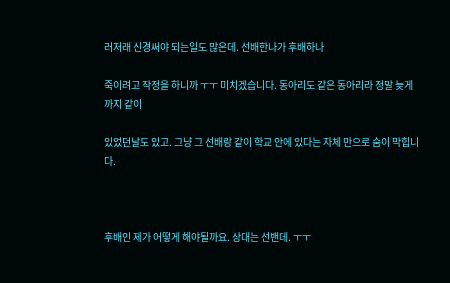러저래 신경써야 되는일도 많은데. 선배한나가 후배하나

죽이려고 작정을 하니까 ㅜㅜ 미치겠습니다. 동아리도 같은 동아리라 정말 늦게 까지 같이

있었던날도 있고. 그냥 그 선배랑 같이 학교 안에 있다는 자체 만으로 숨이 막힙니다.



후배인 제가 어떻게 해야될까요. 상대는 선밴데. ㅜㅜ